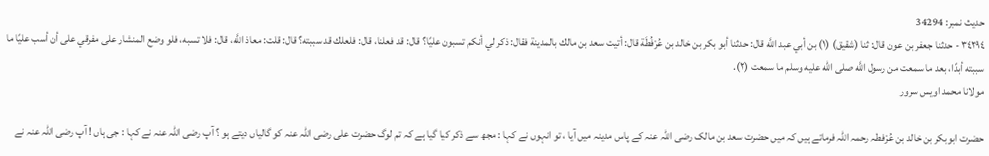حدیث نمبر: 34294
٣٤٢٩٤ - حدثنا جعفر بن عون قال: ثنا (شقيق) (١) بن أبي عبد اللَّه قال: حدثنا أبو بكر بن خالد بن عُرْفُطَة قال: أتيت سعد بن مالك بالمدينة فقال: ذكر لي أنكم تسبون عليًا؟ قال: قد فعلنا، قال: فلعلك قد سببته؟ قال: قلت: معاذ اللَّه، قال: فلا تسبه، فلو وضع المنشار على مفرقي على أن أسب عليًا ما سببته أبدًا، بعد ما سمعت من رسول اللَّه صلى الله عليه وسلم ما سمعت (٢).
مولانا محمد اویس سرور

حضرت ابوبکر بن خالد بن عُرْفطہ رحمہ اللہ فرماتے ہیں کہ میں حضرت سعد بن مالک رضی اللہ عنہ کے پاس مدینہ میں آیا ، تو انہوں نے کہا : مجھ سے ذکر کیا گیا ہے کہ تم لوگ حضرت علی رضی اللہ عنہ کو گالیاں دیتے ہو ؟ آپ رضی اللہ عنہ نے کہا : جی ہاں ! آپ رضی اللہ عنہ نے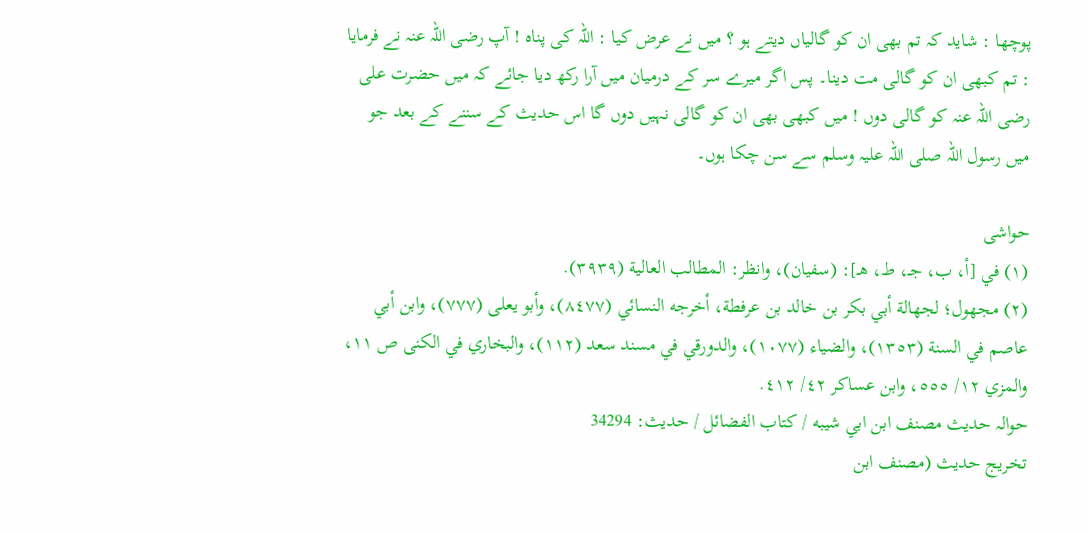پوچھا : شاید کہ تم بھی ان کو گالیاں دیتے ہو ؟ میں نے عرض کیا : اللہ کی پناہ ! آپ رضی اللہ عنہ نے فرمایا : تم کبھی ان کو گالی مت دینا۔ پس اگر میرے سر کے درمیان میں آرا رکھ دیا جائے کہ میں حضرت علی رضی اللہ عنہ کو گالی دوں ! میں کبھی بھی ان کو گالی نہیں دوں گا اس حدیث کے سننے کے بعد جو میں رسول اللہ صلی اللہ علیہ وسلم سے سن چکا ہوں۔

حواشی
(١) في [أ، ب، جـ، ط، هـ]: (سفيان)، وانظر: المطالب العالية (٣٩٣٩).
(٢) مجهول؛ لجهالة أبي بكر بن خالد بن عرفطة، أخرجه النسائي (٨٤٧٧)، وأبو يعلى (٧٧٧)، وابن أبي عاصم في السنة (١٣٥٣)، والضياء (١٠٧٧)، والدورقي في مسند سعد (١١٢)، والبخاري في الكنى ص ١١، والمزي ١٢/ ٥٥٥، وابن عساكر ٤٢/ ٤١٢.
حوالہ حدیث مصنف ابن ابي شيبه / كتاب الفضائل / حدیث: 34294
تخریج حدیث (مصنف ابن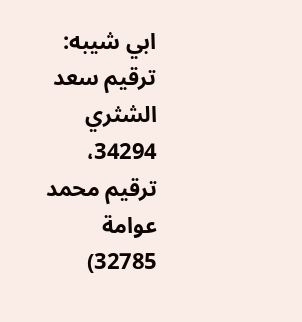ابي شيبه: ترقيم سعد الشثري 34294، ترقيم محمد عوامة 32785)